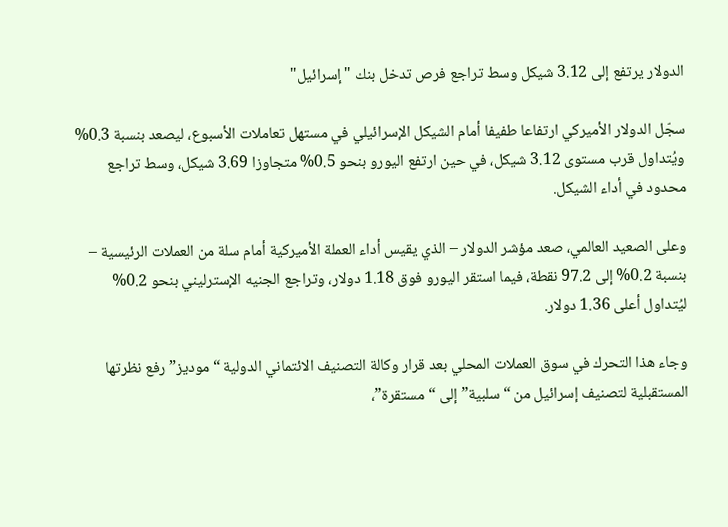الدولار يرتفع إلى 3.12 شيكل وسط تراجع فرص تدخل بنك "إسرائيل"

سجّل الدولار الأميركي ارتفاعا طفيفا أمام الشيكل الإسرائيلي في مستهل تعاملات الأسبوع، ليصعد بنسبة 0.3% ويُتداول قرب مستوى 3.12 شيكل، في حين ارتفع اليورو بنحو 0.5% متجاوزا 3.69 شيكل، وسط تراجع محدود في أداء الشيكل.

وعلى الصعيد العالمي، صعد مؤشر الدولار – الذي يقيس أداء العملة الأميركية أمام سلة من العملات الرئيسية – بنسبة 0.2% إلى 97.2 نقطة، فيما استقر اليورو فوق 1.18 دولار، وتراجع الجنيه الإسترليني بنحو 0.2% ليُتداول أعلى 1.36 دولار.

وجاء هذا التحرك في سوق العملات المحلي بعد قرار وكالة التصنيف الائتماني الدولية “موديز” رفع نظرتها المستقبلية لتصنيف إسرائيل من “سلبية” إلى “مستقرة”،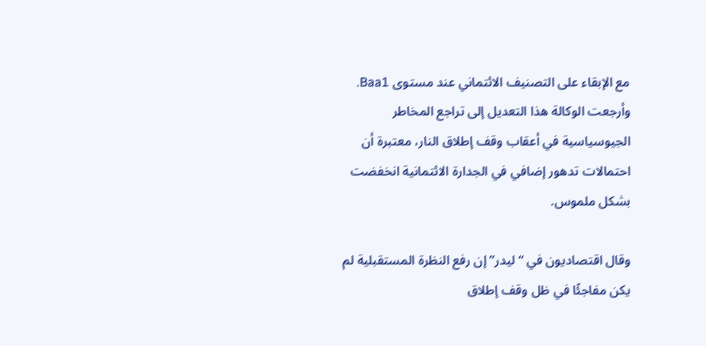مع الإبقاء على التصنيف الائتماني عند مستوى Baa1. وأرجعت الوكالة هذا التعديل إلى تراجع المخاطر الجيوسياسية في أعقاب وقف إطلاق النار، معتبرة أن احتمالات تدهور إضافي في الجدارة الائتمانية انخفضت بشكل ملموس.

وقال اقتصاديون في “ليدر” إن رفع النظرة المستقبلية لم يكن مفاجئًا في ظل وقف إطلاق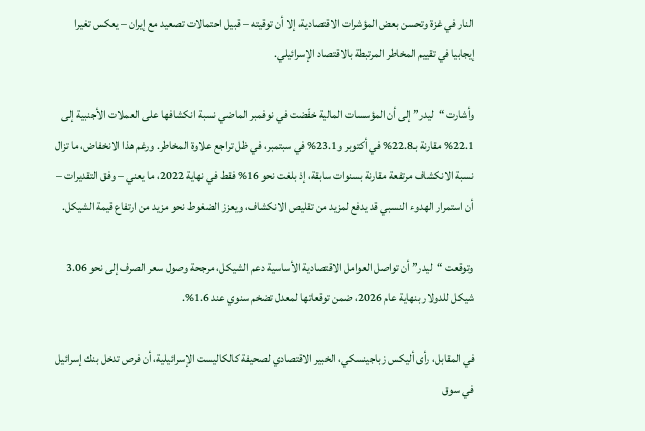النار في غزة وتحسن بعض المؤشرات الاقتصادية، إلا أن توقيته – قبيل احتمالات تصعيد مع إيران – يعكس تغيرا إيجابيا في تقييم المخاطر المرتبطة بالاقتصاد الإسرائيلي.

وأشارت “ليدر” إلى أن المؤسسات المالية خفّضت في نوفمبر الماضي نسبة انكشافها على العملات الأجنبية إلى 22.1% مقارنة بـ22.8% في أكتوبر و23.1% في سبتمبر، في ظل تراجع علاوة المخاطر. ورغم هذا الانخفاض، ما تزال نسبة الانكشاف مرتفعة مقارنة بسنوات سابقة، إذ بلغت نحو 16% فقط في نهاية 2022، ما يعني – وفق التقديرات – أن استمرار الهدوء النسبي قد يدفع لمزيد من تقليص الانكشاف، ويعزز الضغوط نحو مزيد من ارتفاع قيمة الشيكل.

وتوقعت “ليدر” أن تواصل العوامل الاقتصادية الأساسية دعم الشيكل، مرجحة وصول سعر الصرف إلى نحو 3.06 شيكل للدولار بنهاية عام 2026، ضمن توقعاتها لمعدل تضخم سنوي عند 1.6%.

في المقابل، رأى أليكس زباجينسكي، الخبير الاقتصادي لصحيفة كالكاليست الإسرائيلية، أن فرص تدخل بنك إسرائيل في سوق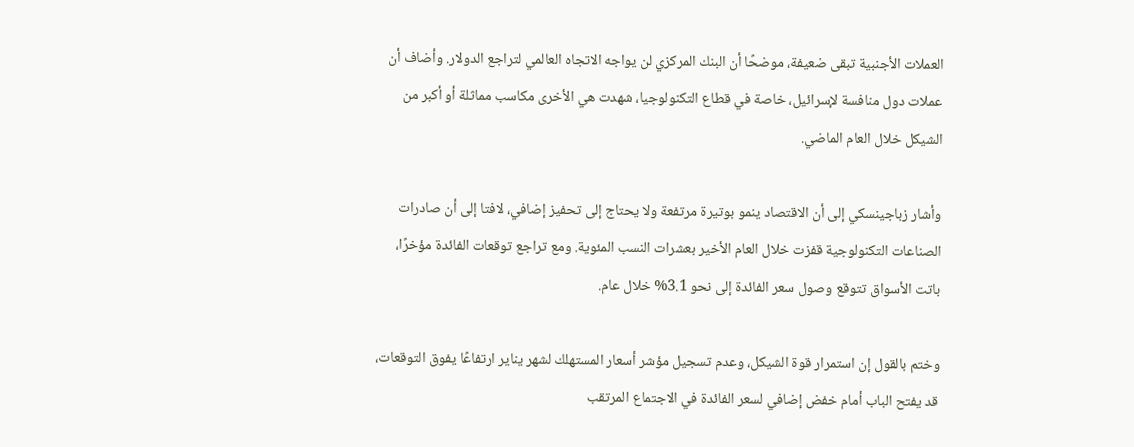العملات الأجنبية تبقى ضعيفة، موضحًا أن البنك المركزي لن يواجه الاتجاه العالمي لتراجع الدولار. وأضاف أن عملات دول منافسة لإسرائيل، خاصة في قطاع التكنولوجيا، شهدت هي الأخرى مكاسب مماثلة أو أكبر من الشيكل خلال العام الماضي.

وأشار زباجينسكي إلى أن الاقتصاد ينمو بوتيرة مرتفعة ولا يحتاج إلى تحفيز إضافي، لافتا إلى أن صادرات الصناعات التكنولوجية قفزت خلال العام الأخير بعشرات النسب المئوية. ومع تراجع توقعات الفائدة مؤخرًا، باتت الأسواق تتوقع وصول سعر الفائدة إلى نحو 3.1% خلال عام.

وختم بالقول إن استمرار قوة الشيكل، وعدم تسجيل مؤشر أسعار المستهلك لشهر يناير ارتفاعًا يفوق التوقعات، قد يفتح الباب أمام خفض إضافي لسعر الفائدة في الاجتماع المرتقب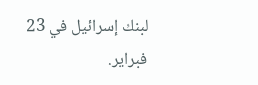لبنك إسرائيل في 23 فبراير.